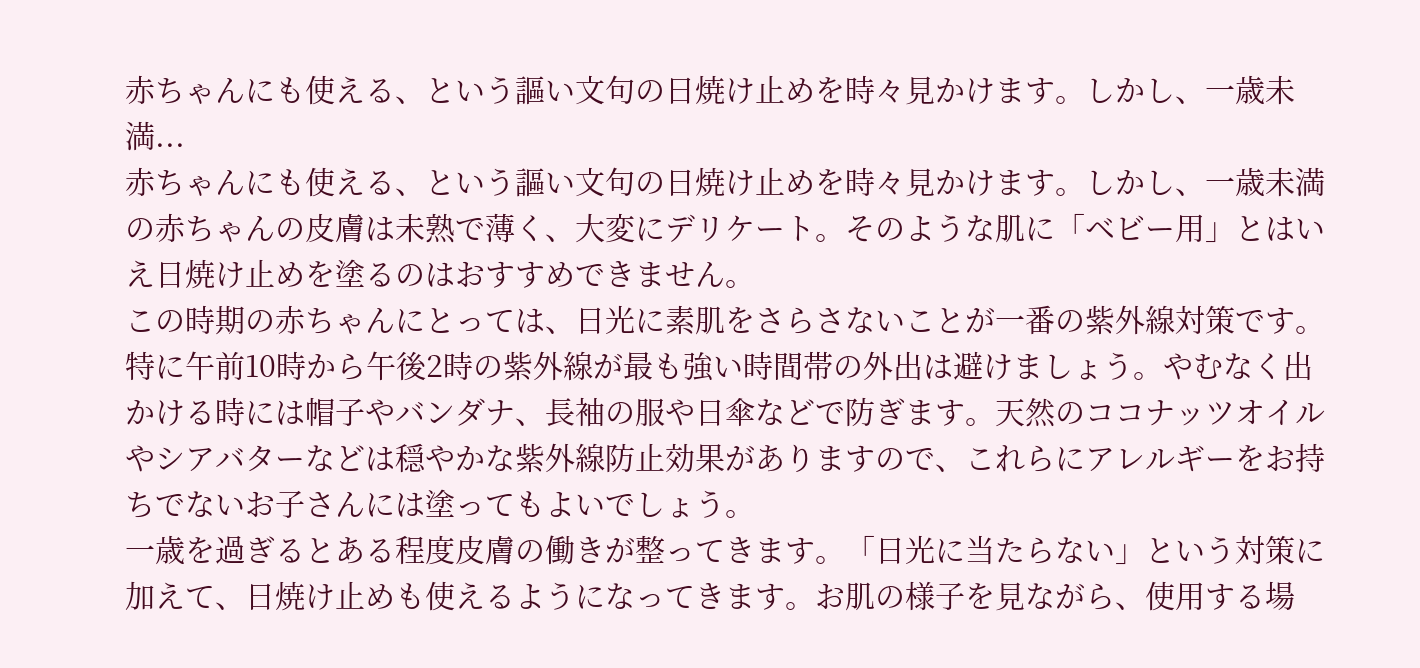赤ちゃんにも使える、という謳い文句の日焼け止めを時々見かけます。しかし、一歳未満...
赤ちゃんにも使える、という謳い文句の日焼け止めを時々見かけます。しかし、一歳未満の赤ちゃんの皮膚は未熟で薄く、大変にデリケート。そのような肌に「ベビー用」とはいえ日焼け止めを塗るのはおすすめできません。
この時期の赤ちゃんにとっては、日光に素肌をさらさないことが一番の紫外線対策です。特に午前10時から午後2時の紫外線が最も強い時間帯の外出は避けましょう。やむなく出かける時には帽子やバンダナ、長袖の服や日傘などで防ぎます。天然のココナッツオイルやシアバターなどは穏やかな紫外線防止効果がありますので、これらにアレルギーをお持ちでないお子さんには塗ってもよいでしょう。
一歳を過ぎるとある程度皮膚の働きが整ってきます。「日光に当たらない」という対策に加えて、日焼け止めも使えるようになってきます。お肌の様子を見ながら、使用する場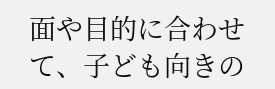面や目的に合わせて、子ども向きの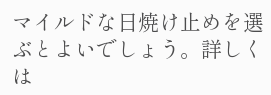マイルドな日焼け止めを選ぶとよいでしょう。詳しくは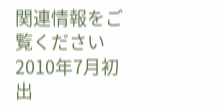関連情報をご覧ください
2010年7月初出